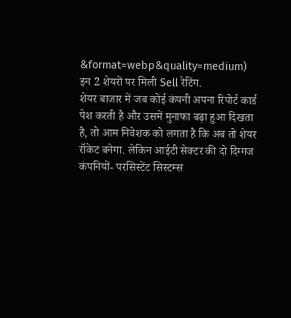&format=webp&quality=medium)
इन 2 शेयरों पर मिली Sell रेटिंग.
शेयर बाजार में जब कोई कंपनी अपना रिपोर्ट कार्ड पेश करती है और उसमें मुनाफा बढ़ा हुआ दिखता है, तो आम निवेशक को लगता है कि अब तो शेयर रॉकेट बनेगा. लेकिन आईटी सेक्टर की दो दिग्गज कंपनियों- परसिस्टेंट सिस्टम्स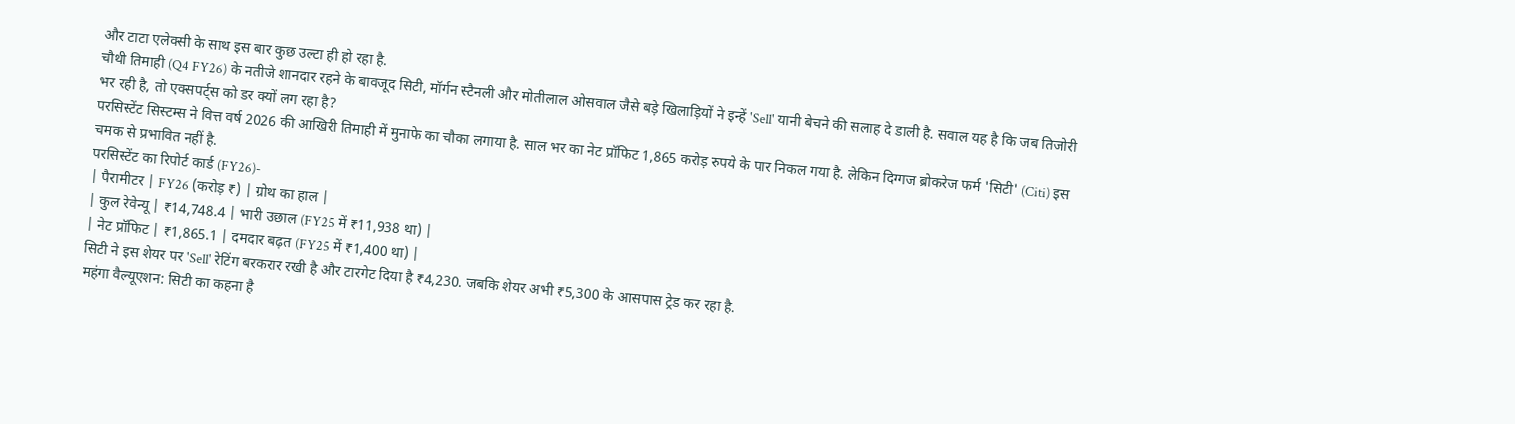और टाटा एलेक्सी के साथ इस बार कुछ उल्टा ही हो रहा है.
चौथी तिमाही (Q4 FY26) के नतीजे शानदार रहने के बावजूद सिटी, मॉर्गन स्टैनली और मोतीलाल ओसवाल जैसे बड़े खिलाड़ियों ने इन्हें 'Sell' यानी बेचने की सलाह दे डाली है. सवाल यह है कि जब तिजोरी भर रही है, तो एक्सपर्ट्स को डर क्यों लग रहा है?
परसिस्टेंट सिस्टम्स ने वित्त वर्ष 2026 की आखिरी तिमाही में मुनाफे का चौका लगाया है. साल भर का नेट प्रॉफिट 1,865 करोड़ रुपये के पार निकल गया है. लेकिन दिग्गज ब्रोकरेज फर्म 'सिटी' (Citi) इस चमक से प्रभावित नहीं है.
परसिस्टेंट का रिपोर्ट कार्ड (FY26)-
| पैरामीटर | FY26 (करोड़ ₹) | ग्रोथ का हाल |
| कुल रेवेन्यू | ₹14,748.4 | भारी उछाल (FY25 में ₹11,938 था) |
| नेट प्रॉफिट | ₹1,865.1 | दमदार बढ़त (FY25 में ₹1,400 था) |
सिटी ने इस शेयर पर 'Sell' रेटिंग बरकरार रखी है और टारगेट दिया है ₹4,230. जबकि शेयर अभी ₹5,300 के आसपास ट्रेड कर रहा है.
महंगा वैल्यूएशन: सिटी का कहना है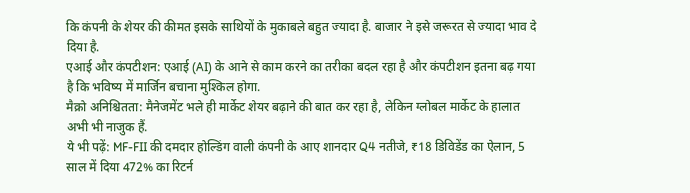कि कंपनी के शेयर की कीमत इसके साथियों के मुकाबले बहुत ज्यादा है. बाजार ने इसे जरूरत से ज्यादा भाव दे दिया है.
एआई और कंपटीशन: एआई (AI) के आने से काम करने का तरीका बदल रहा है और कंपटीशन इतना बढ़ गया है कि भविष्य में मार्जिन बचाना मुश्किल होगा.
मैक्रो अनिश्चितता: मैनेजमेंट भले ही मार्केट शेयर बढ़ाने की बात कर रहा है, लेकिन ग्लोबल मार्केट के हालात अभी भी नाजुक हैं.
ये भी पढ़ें: MF-FII की दमदार होल्डिंग वाली कंपनी के आए शानदार Q4 नतीजे, ₹18 डिविडेंड का ऐलान, 5 साल में दिया 472% का रिटर्न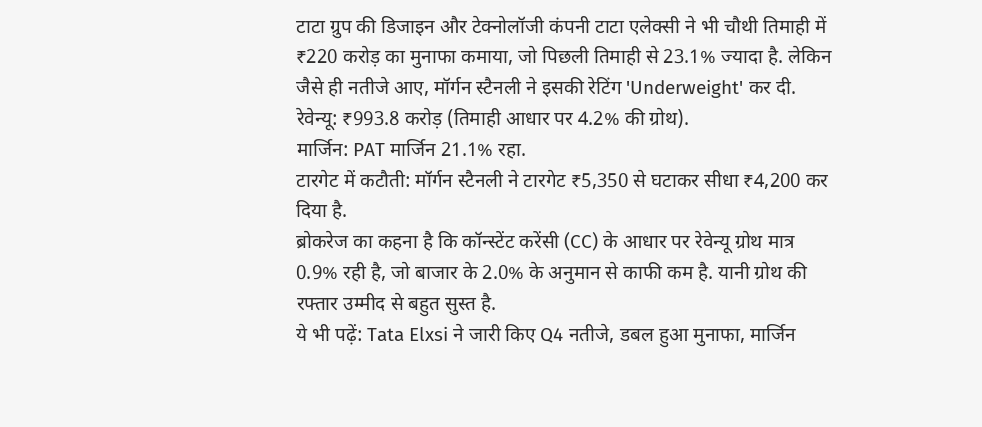टाटा ग्रुप की डिजाइन और टेक्नोलॉजी कंपनी टाटा एलेक्सी ने भी चौथी तिमाही में ₹220 करोड़ का मुनाफा कमाया, जो पिछली तिमाही से 23.1% ज्यादा है. लेकिन जैसे ही नतीजे आए, मॉर्गन स्टैनली ने इसकी रेटिंग 'Underweight' कर दी.
रेवेन्यू: ₹993.8 करोड़ (तिमाही आधार पर 4.2% की ग्रोथ).
मार्जिन: PAT मार्जिन 21.1% रहा.
टारगेट में कटौती: मॉर्गन स्टैनली ने टारगेट ₹5,350 से घटाकर सीधा ₹4,200 कर दिया है.
ब्रोकरेज का कहना है कि कॉन्स्टेंट करेंसी (CC) के आधार पर रेवेन्यू ग्रोथ मात्र 0.9% रही है, जो बाजार के 2.0% के अनुमान से काफी कम है. यानी ग्रोथ की रफ्तार उम्मीद से बहुत सुस्त है.
ये भी पढ़ें: Tata Elxsi ने जारी किए Q4 नतीजे, डबल हुआ मुनाफा, मार्जिन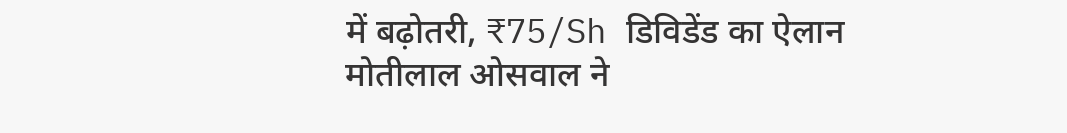में बढ़ोतरी, ₹75/Sh डिविडेंड का ऐलान
मोतीलाल ओसवाल ने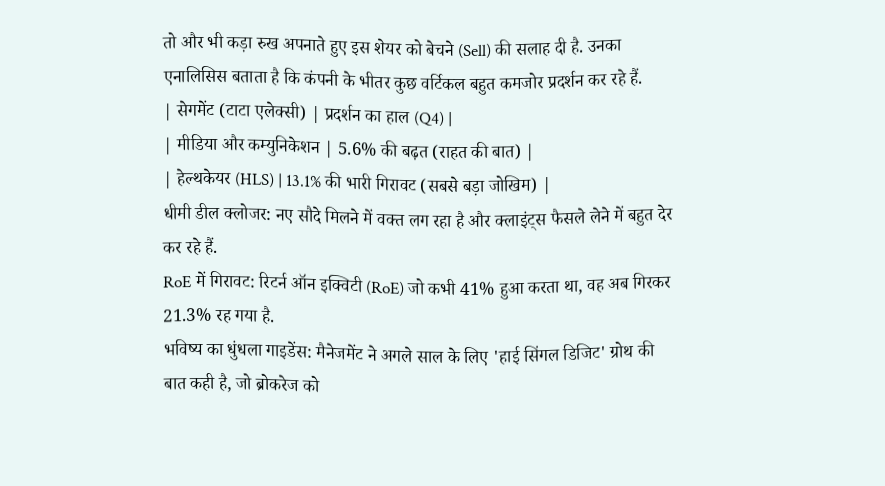तो और भी कड़ा रुख अपनाते हुए इस शेयर को बेचने (Sell) की सलाह दी है. उनका एनालिसिस बताता है कि कंपनी के भीतर कुछ वर्टिकल बहुत कमजोर प्रदर्शन कर रहे हैं.
| सेगमेंट (टाटा एलेक्सी) | प्रदर्शन का हाल (Q4) |
| मीडिया और कम्युनिकेशन | 5.6% की बढ़त (राहत की बात) |
| हेल्थकेयर (HLS) | 13.1% की भारी गिरावट (सबसे बड़ा जोखिम) |
धीमी डील क्लोजर: नए सौदे मिलने में वक्त लग रहा है और क्लाइंट्स फैसले लेने में बहुत देर कर रहे हैं.
RoE में गिरावट: रिटर्न ऑन इक्विटी (RoE) जो कभी 41% हुआ करता था, वह अब गिरकर 21.3% रह गया है.
भविष्य का धुंधला गाइडेंस: मैनेजमेंट ने अगले साल के लिए 'हाई सिंगल डिजिट' ग्रोथ की बात कही है, जो ब्रोकरेज को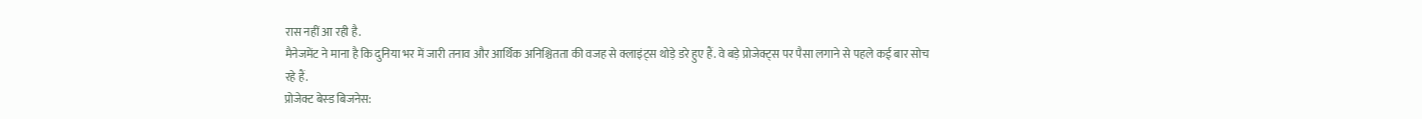रास नहीं आ रही है.
मैनेजमेंट ने माना है कि दुनिया भर में जारी तनाव और आर्थिक अनिश्चितता की वजह से क्लाइंट्स थोड़े डरे हुए हैं. वे बड़े प्रोजेक्ट्स पर पैसा लगाने से पहले कई बार सोच रहे हैं.
प्रोजेक्ट बेस्ड बिजनेस: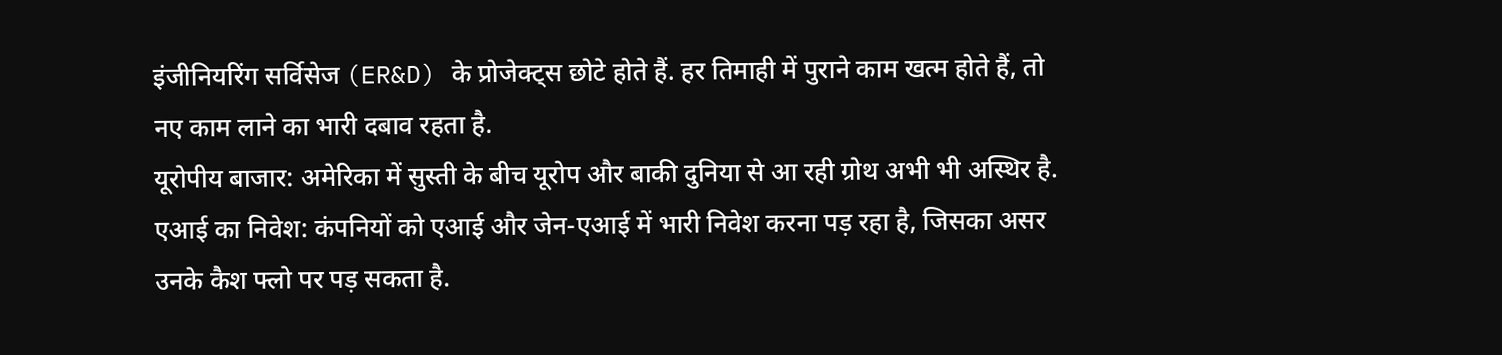इंजीनियरिंग सर्विसेज (ER&D) के प्रोजेक्ट्स छोटे होते हैं. हर तिमाही में पुराने काम खत्म होते हैं, तो नए काम लाने का भारी दबाव रहता है.
यूरोपीय बाजार: अमेरिका में सुस्ती के बीच यूरोप और बाकी दुनिया से आ रही ग्रोथ अभी भी अस्थिर है.
एआई का निवेश: कंपनियों को एआई और जेन-एआई में भारी निवेश करना पड़ रहा है, जिसका असर उनके कैश फ्लो पर पड़ सकता है.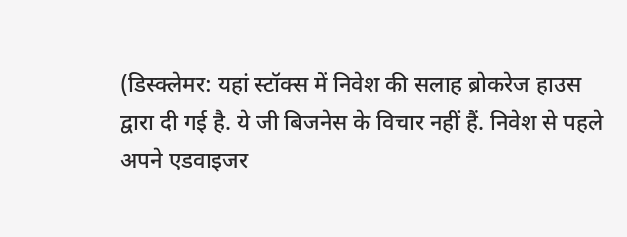(डिस्क्लेमर: यहां स्टॉक्स में निवेश की सलाह ब्रोकरेज हाउस द्वारा दी गई है. ये जी बिजनेस के विचार नहीं हैं. निवेश से पहले अपने एडवाइजर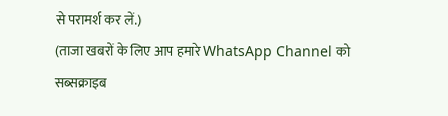से परामर्श कर लें.)
(ताजा खबरों के लिए आप हमारे WhatsApp Channel को सब्सक्राइब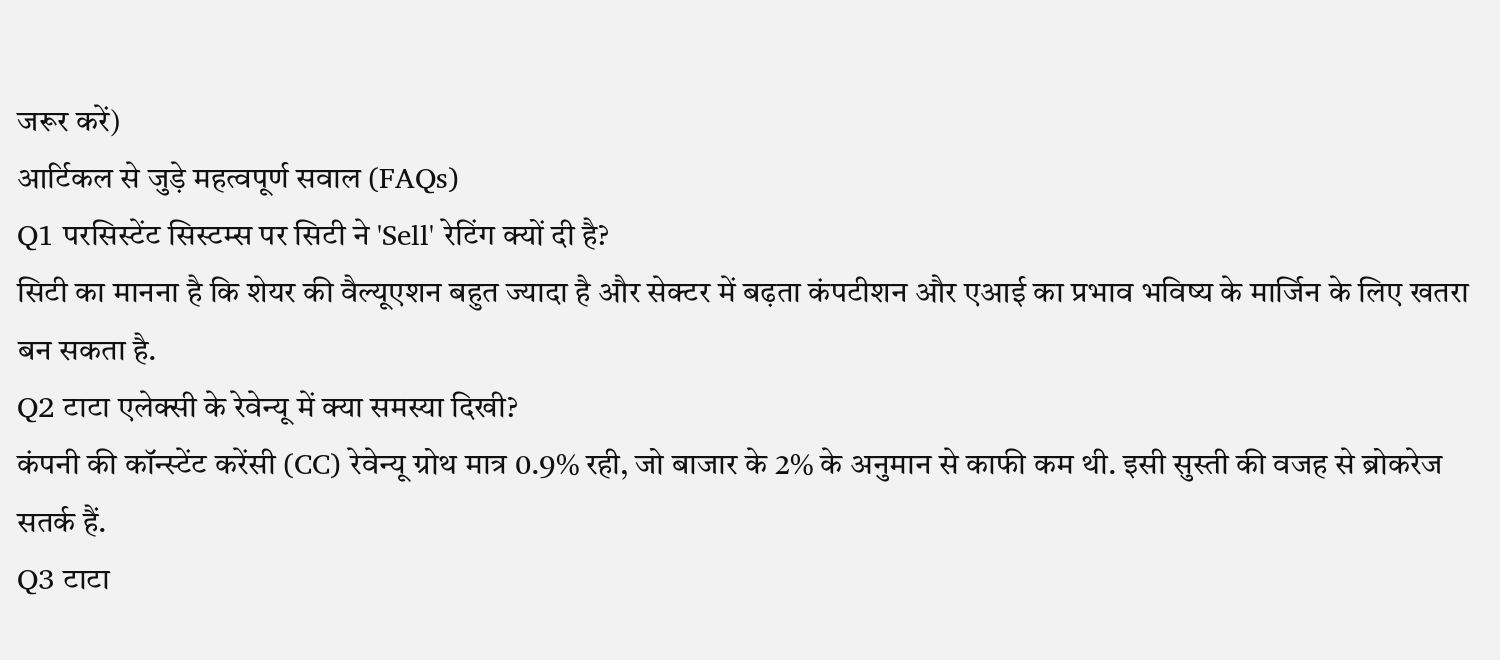जरूर करें)
आर्टिकल से जुड़े महत्वपूर्ण सवाल (FAQs)
Q1 परसिस्टेंट सिस्टम्स पर सिटी ने 'Sell' रेटिंग क्यों दी है?
सिटी का मानना है कि शेयर की वैल्यूएशन बहुत ज्यादा है और सेक्टर में बढ़ता कंपटीशन और एआई का प्रभाव भविष्य के मार्जिन के लिए खतरा बन सकता है.
Q2 टाटा एलेक्सी के रेवेन्यू में क्या समस्या दिखी?
कंपनी की कॉन्स्टेंट करेंसी (CC) रेवेन्यू ग्रोथ मात्र 0.9% रही, जो बाजार के 2% के अनुमान से काफी कम थी. इसी सुस्ती की वजह से ब्रोकरेज सतर्क हैं.
Q3 टाटा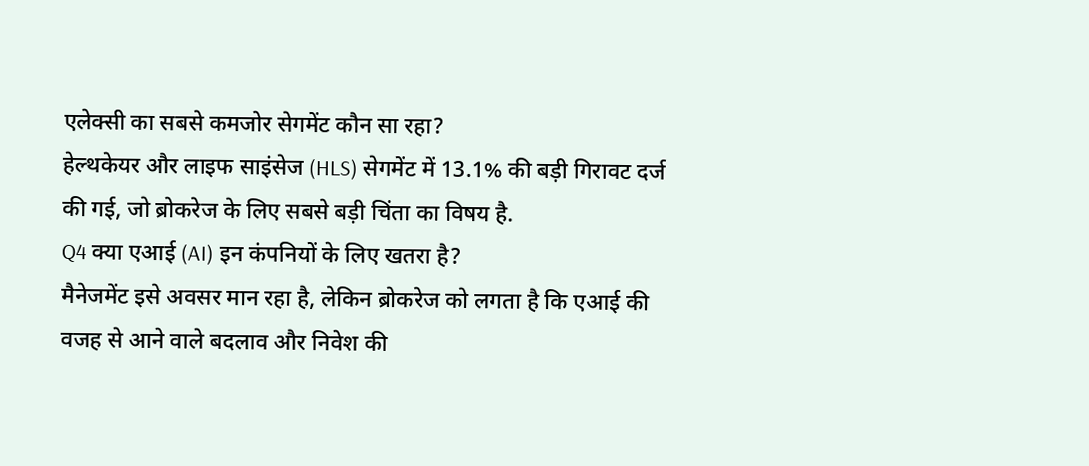एलेक्सी का सबसे कमजोर सेगमेंट कौन सा रहा?
हेल्थकेयर और लाइफ साइंसेज (HLS) सेगमेंट में 13.1% की बड़ी गिरावट दर्ज की गई, जो ब्रोकरेज के लिए सबसे बड़ी चिंता का विषय है.
Q4 क्या एआई (AI) इन कंपनियों के लिए खतरा है?
मैनेजमेंट इसे अवसर मान रहा है, लेकिन ब्रोकरेज को लगता है कि एआई की वजह से आने वाले बदलाव और निवेश की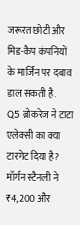जरूरत छोटी और मिड-कैप कंपनियों के मार्जिन पर दबाव डाल सकती है.
Q5 ब्रोकरेज ने टाटा एलेक्सी का क्या टारगेट दिया है?
मॉर्गन स्टैनली ने ₹4,200 और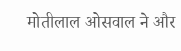मोतीलाल ओसवाल ने और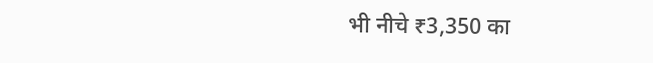भी नीचे ₹3,350 का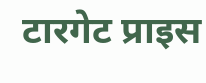टारगेट प्राइस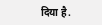दिया है.